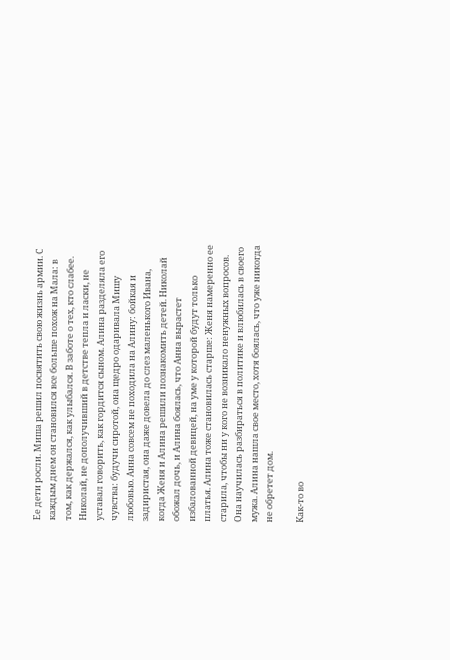Ее дети росли. Миша решил посвятить свою жизнь армии. С каждым днем он становился все больше похож на Мала: в том, как держался, как улыбался. В заботе о тех, кто слабее. Николай, не дополучивший в детстве тепла и ласки, не уставал говорить, как гордится сыном. Алина разделяла его чувства: будучи сиротой, она щедро одаривала Мишу любовью. Анна совсем не походила на Алину: бойкая и задиристая, она даже довела до слез маленького Ивана, когда Женя и Алина решили познакомить детей. Николай обожал дочь, и Алина боялась, что Анна вырастет избалованной девицей, на уме у которой будут только платья. Алина тоже становилась старше: Женя намеренно ее старила, чтобы ни у кого не возникало ненужных вопросов. Она научилась разбираться в политике и влюбилась в своего мужа. Алина нашла свое место, хотя боялась, что уже никогда не обретет дом.

Как-то во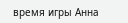время игры Анна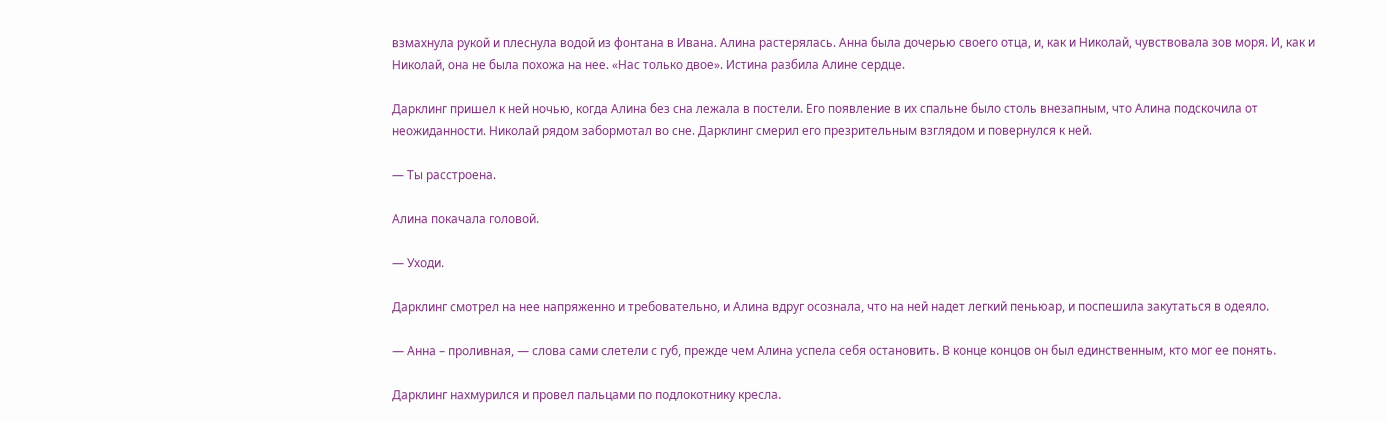взмахнула рукой и плеснула водой из фонтана в Ивана. Алина растерялась. Анна была дочерью своего отца, и, как и Николай, чувствовала зов моря. И, как и Николай, она не была похожа на нее. «Нас только двое». Истина разбила Алине сердце.

Дарклинг пришел к ней ночью, когда Алина без сна лежала в постели. Его появление в их спальне было столь внезапным, что Алина подскочила от неожиданности. Николай рядом забормотал во сне. Дарклинг смерил его презрительным взглядом и повернулся к ней.

— Ты расстроена.

Алина покачала головой.

— Уходи.

Дарклинг смотрел на нее напряженно и требовательно, и Алина вдруг осознала, что на ней надет легкий пеньюар, и поспешила закутаться в одеяло.

— Анна – проливная, — слова сами слетели с губ, прежде чем Алина успела себя остановить. В конце концов он был единственным, кто мог ее понять.

Дарклинг нахмурился и провел пальцами по подлокотнику кресла.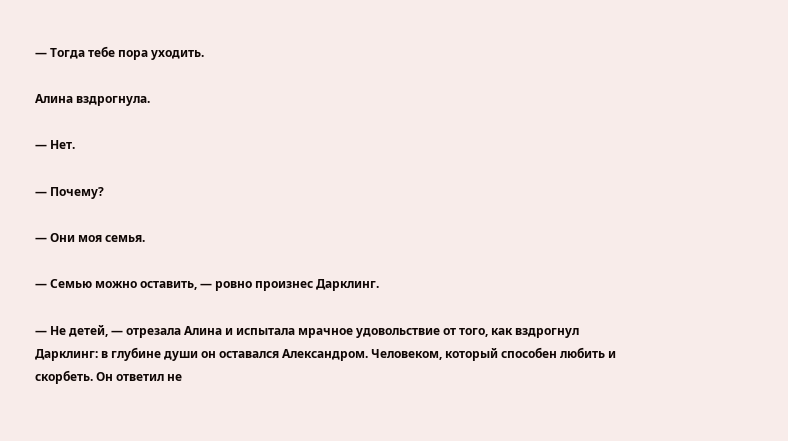— Тогда тебе пора уходить.

Алина вздрогнула.

— Нет.

— Почему?

— Они моя семья.

— Семью можно оставить, — ровно произнес Дарклинг.

— Не детей, — отрезала Алина и испытала мрачное удовольствие от того, как вздрогнул Дарклинг: в глубине души он оставался Александром. Человеком, который способен любить и скорбеть. Он ответил не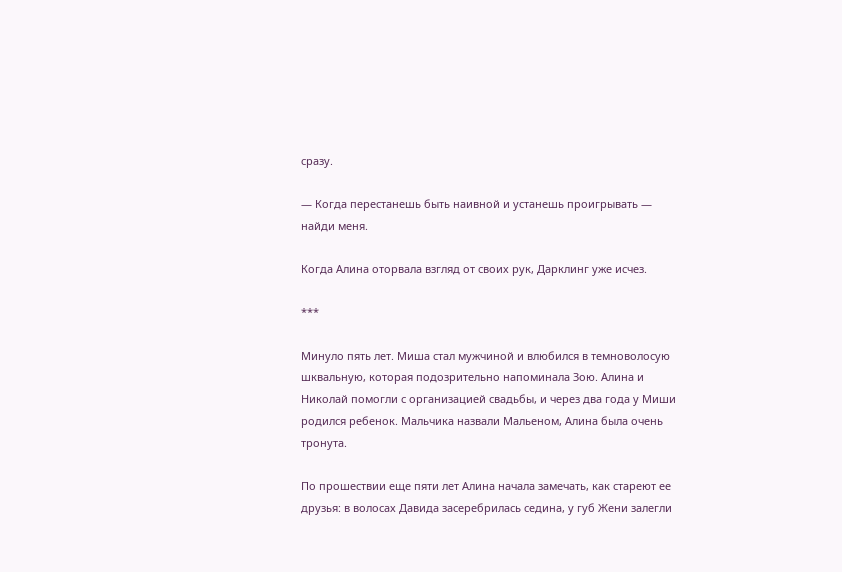сразу.

— Когда перестанешь быть наивной и устанешь проигрывать — найди меня.

Когда Алина оторвала взгляд от своих рук, Дарклинг уже исчез.

***

Минуло пять лет. Миша стал мужчиной и влюбился в темноволосую шквальную, которая подозрительно напоминала Зою. Алина и Николай помогли с организацией свадьбы, и через два года у Миши родился ребенок. Мальчика назвали Мальеном, Алина была очень тронута.

По прошествии еще пяти лет Алина начала замечать, как стареют ее друзья: в волосах Давида засеребрилась седина, у губ Жени залегли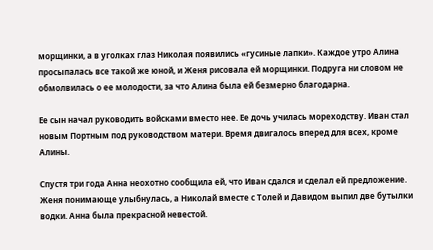морщинки, а в уголках глаз Николая появились «гусиные лапки». Каждое утро Алина просыпалась все такой же юной, и Женя рисовала ей морщинки. Подруга ни словом не обмолвилась о ее молодости, за что Алина была ей безмерно благодарна.

Ее сын начал руководить войсками вместо нее. Ее дочь училась мореходству. Иван стал новым Портным под руководством матери. Время двигалось вперед для всех, кроме Алины.

Спустя три года Анна неохотно сообщила ей, что Иван сдался и сделал ей предложение. Женя понимающе улыбнулась, а Николай вместе с Толей и Давидом выпил две бутылки водки. Анна была прекрасной невестой.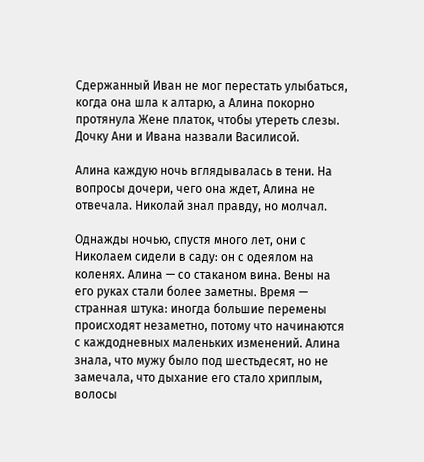Сдержанный Иван не мог перестать улыбаться, когда она шла к алтарю, а Алина покорно протянула Жене платок, чтобы утереть слезы. Дочку Ани и Ивана назвали Василисой.

Алина каждую ночь вглядывалась в тени. На вопросы дочери, чего она ждет, Алина не отвечала. Николай знал правду, но молчал.

Однажды ночью, спустя много лет, они с Николаем сидели в саду: он с одеялом на коленях. Алина — со стаканом вина. Вены на его руках стали более заметны. Время — странная штука: иногда большие перемены происходят незаметно, потому что начинаются с каждодневных маленьких изменений. Алина знала, что мужу было под шестьдесят, но не замечала, что дыхание его стало хриплым, волосы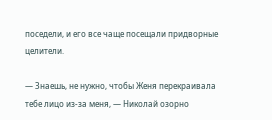поседели, и его все чаще посещали придворные целители.

— Знаешь, не нужно, чтобы Женя перекраивала тебе лицо из-за меня, — Николай озорно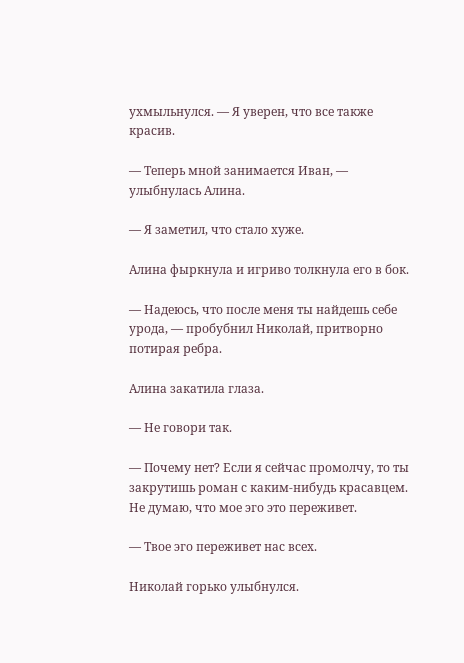ухмыльнулся. — Я уверен, что все также красив.

— Теперь мной занимается Иван, — улыбнулась Алина.

— Я заметил, что стало хуже.

Алина фыркнула и игриво толкнула его в бок.

— Надеюсь, что после меня ты найдешь себе урода, — пробубнил Николай, притворно потирая ребра.

Алина закатила глаза.

— Не говори так.

— Почему нет? Если я сейчас промолчу, то ты закрутишь роман с каким-нибудь красавцем. Не думаю, что мое эго это переживет.

— Твое эго переживет нас всех.

Николай горько улыбнулся.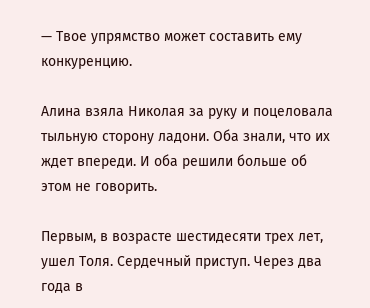— Твое упрямство может составить ему конкуренцию.

Алина взяла Николая за руку и поцеловала тыльную сторону ладони. Оба знали, что их ждет впереди. И оба решили больше об этом не говорить.

Первым, в возрасте шестидесяти трех лет, ушел Толя. Сердечный приступ. Через два года в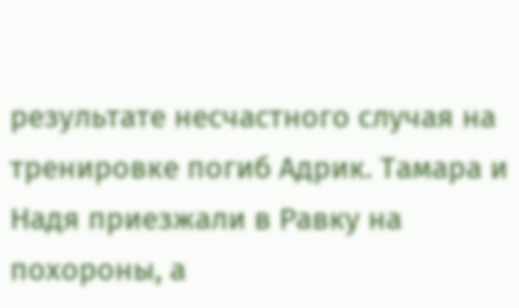результате несчастного случая на тренировке погиб Адрик. Тамара и Надя приезжали в Равку на похороны, а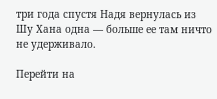три года спустя Надя вернулась из Шу Хана одна — больше ее там ничто не удерживало.

Перейти на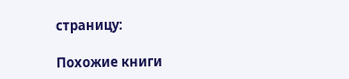страницу:

Похожие книги